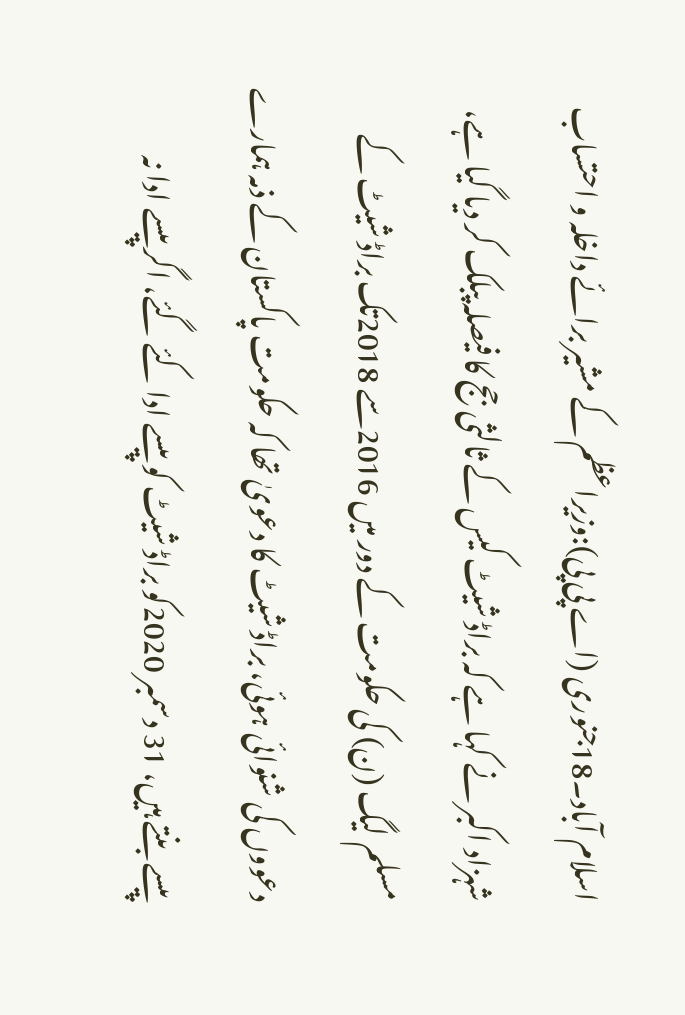اسلام آباد۔18جنوری (اے پی پی):وزیراعظم کے مشیر برائے داخلہ و احتساب شہزاد اکبر نے کہا ہے کہ براڈ شیٹ کیس کے ثالثی جج کا فیصلہ پبلک کر دیا گیا ہے، مسلم لیگ (ن) کی حکومت کے دور میں 2016سے 2018تک براڈ شیٹ کے دعووں کی شنوائی ہوئی، براڈ شیٹ کا دعویٰ تھا کہ حکومت پاکستان کے ذمہ ہمارے پیسے بنتے ہیں، 31 دسمبر 2020کو براڈ شیٹ کو پیسے ادا کئے گئے، اگر پیسے ادا نہ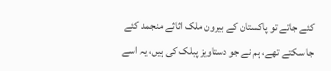کئے جاتے تو پاکستان کے بیرون ملک اثاثے منجمد کئے جا سکتے تھے، ہم نے جو دستاویز پبلک کی ہیں، یہ اسے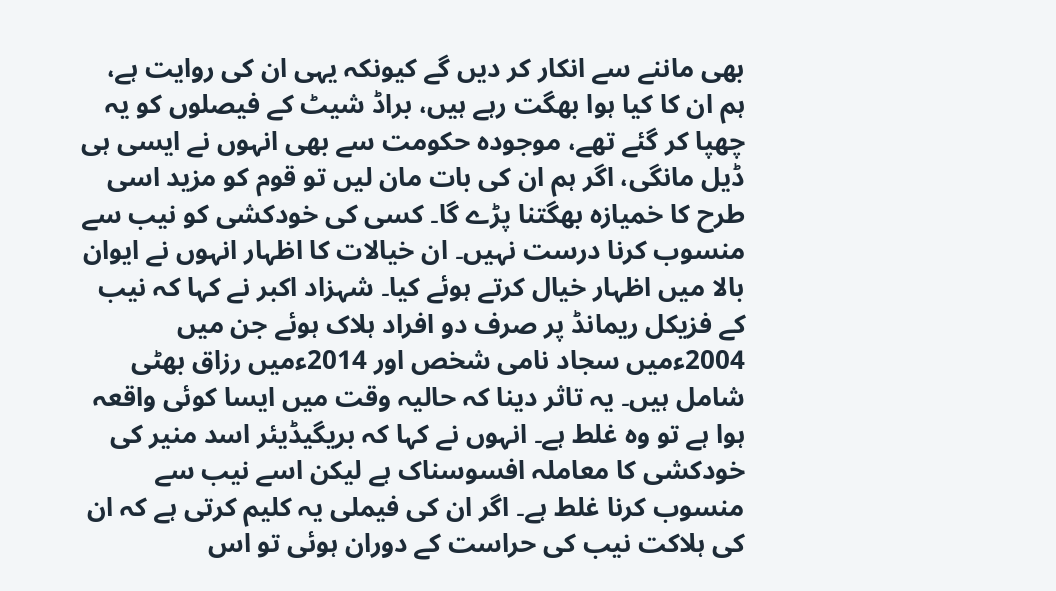بھی ماننے سے انکار کر دیں گے کیونکہ یہی ان کی روایت ہے، ہم ان کا کیا ہوا بھگت رہے ہیں، براڈ شیٹ کے فیصلوں کو یہ چھپا کر گئے تھے، موجودہ حکومت سے بھی انہوں نے ایسی ہی ڈیل مانگی، اگر ہم ان کی بات مان لیں تو قوم کو مزید اسی طرح کا خمیازہ بھگتنا پڑے گا۔ کسی کی خودکشی کو نیب سے منسوب کرنا درست نہیں۔ ان خیالات کا اظہار انہوں نے ایوان بالا میں اظہار خیال کرتے ہوئے کیا۔ شہزاد اکبر نے کہا کہ نیب کے فزیکل ریمانڈ پر صرف دو افراد ہلاک ہوئے جن میں 2004ءمیں سجاد نامی شخص اور 2014ءمیں رزاق بھٹی شامل ہیں۔ یہ تاثر دینا کہ حالیہ وقت میں ایسا کوئی واقعہ ہوا ہے تو وہ غلط ہے۔ انہوں نے کہا کہ بریگیڈیئر اسد منیر کی خودکشی کا معاملہ افسوسناک ہے لیکن اسے نیب سے منسوب کرنا غلط ہے۔ اگر ان کی فیملی یہ کلیم کرتی ہے کہ ان کی ہلاکت نیب کی حراست کے دوران ہوئی تو اس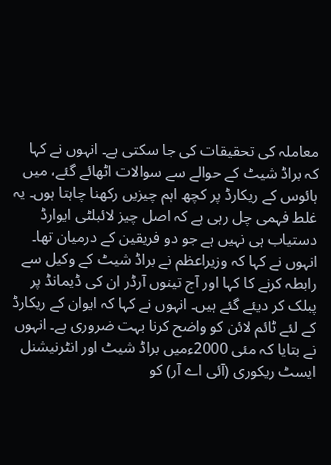معاملہ کی تحقیقات کی جا سکتی ہے۔ انہوں نے کہا کہ براڈ شیٹ کے حوالے سے سوالات اٹھائے گئے، میں ہائوس کے ریکارڈ پر کچھ اہم چیزیں رکھنا چاہتا ہوں۔ یہ غلط فہمی چل رہی ہے کہ اصل چیز لائبلٹی ایوارڈ دستیاب ہی نہیں ہے جو دو فریقین کے درمیان تھا۔ انہوں نے کہا کہ وزیراعظم نے براڈ شیٹ کے وکیل سے رابطہ کرنے کا کہا اور آج تینوں آرڈر ان کی ڈیمانڈ پر پبلک کر دیئے گئے ہیں۔ انہوں نے کہا کہ ایوان کے ریکارڈ کے لئے ٹائم لائن کو واضح کرنا بہت ضروری ہے۔ انہوں نے بتایا کہ مئی 2000ءمیں براڈ شیٹ اور انٹرنیشنل ایسٹ ریکوری (آئی اے آر) کو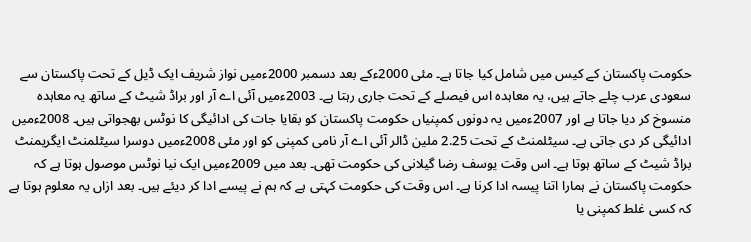حکومت پاکستان کے کیس میں شامل کیا جاتا ہے۔ مئی 2000ءکے بعد دسمبر 2000ءمیں نواز شریف ایک ڈیل کے تحت پاکستان سے سعودی عرب چلے جاتے ہیں، یہ معاہدہ اس فیصلے کے تحت جاری رہتا ہے۔ 2003ءمیں آئی اے آر اور براڈ شیٹ کے ساتھ یہ معاہدہ منسوخ کر دیا جاتا ہے اور 2007ءمیں یہ دونوں کمپنیاں حکومت پاکستان کو بقایا جات کی ادائیگی کا نوٹس بھجواتی ہیں۔ 2008ءمیں ادائیگی کر دی جاتی ہے۔ سیٹلمنٹ کے تحت 2.25 ملین ڈالر آئی اے آر نامی کمپنی کو اور مئی 2008ءمیں دوسرا سیٹلمنٹ ایگریمنٹ براڈ شیٹ کے ساتھ ہوتا ہے۔ اس وقت یوسف رضا گیلانی کی حکومت تھی۔ بعد میں 2009ءمیں ایک نیا نوٹس موصول ہوتا ہے کہ حکومت پاکستان نے ہمارا اتنا پیسہ ادا کرنا ہے۔ اس وقت کی حکومت کہتی ہے کہ ہم نے پیسے ادا کر دیئے ہیں۔ بعد ازاں یہ معلوم ہوتا ہے کہ کسی غلط کمپنی یا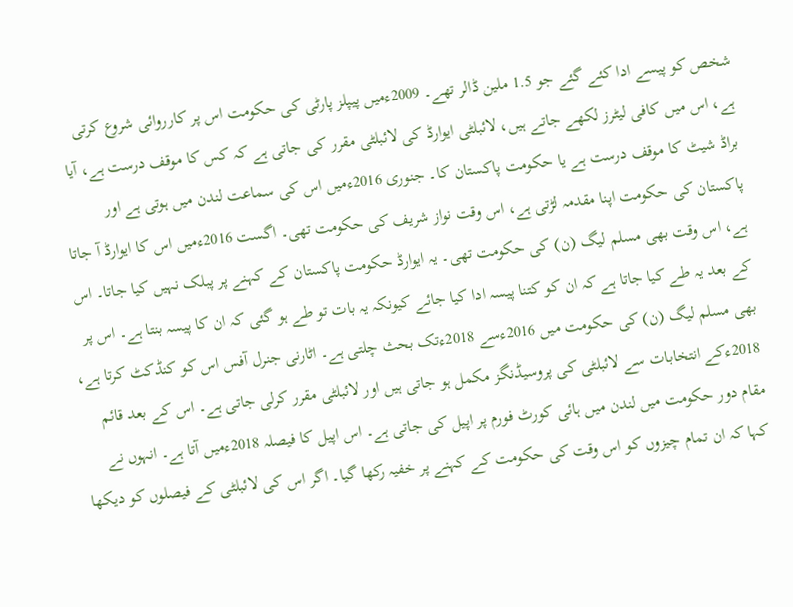شخص کو پیسے ادا کئے گئے جو 1.5 ملین ڈالر تھے۔ 2009ءمیں پیپلز پارٹی کی حکومت اس پر کارروائی شروع کرتی ہے، اس میں کافی لیٹرز لکھے جاتے ہیں، لائبلٹی ایوارڈ کی لائبلٹی مقرر کی جاتی ہے کہ کس کا موقف درست ہے، آیا براڈ شیٹ کا موقف درست ہے یا حکومت پاکستان کا۔ جنوری 2016ءمیں اس کی سماعت لندن میں ہوتی ہے اور پاکستان کی حکومت اپنا مقدمہ لڑتی ہے، اس وقت نواز شریف کی حکومت تھی۔ اگست 2016ءمیں اس کا ایوارڈ آ جاتا ہے، اس وقت بھی مسلم لیگ (ن) کی حکومت تھی۔ یہ ایوارڈ حکومت پاکستان کے کہنے پر پبلک نہیں کیا جاتا۔ اس کے بعد یہ طے کیا جاتا ہے کہ ان کو کتنا پیسہ ادا کیا جائے کیونکہ یہ بات تو طے ہو گئی کہ ان کا پیسہ بنتا ہے۔ اس پر بھی مسلم لیگ (ن) کی حکومت میں 2016ءسے 2018ءتک بحث چلتی ہے۔ اٹارنی جنرل آفس اس کو کنڈکٹ کرتا ہے، 2018ءکے انتخابات سے لائبلٹی کی پروسیڈنگز مکمل ہو جاتی ہیں اور لائبلٹی مقرر کرلی جاتی ہے۔ اس کے بعد قائم مقام دور حکومت میں لندن میں ہائی کورٹ فورم پر اپیل کی جاتی ہے۔ اس اپیل کا فیصلہ 2018ءمیں آتا ہے۔ انہوں نے کہا کہ ان تمام چیزوں کو اس وقت کی حکومت کے کہنے پر خفیہ رکھا گیا۔ اگر اس کی لائبلٹی کے فیصلوں کو دیکھا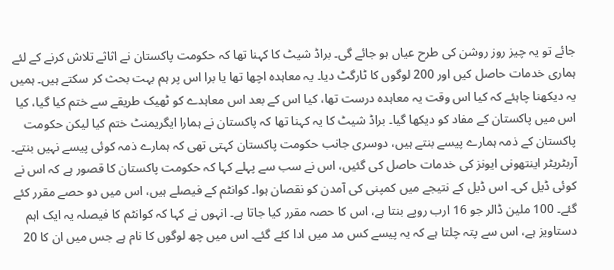جائے تو یہ چیز روز روشن کی طرح عیاں ہو جائے گی۔ براڈ شیٹ کا کہنا تھا کہ حکومت پاکستان نے اثاثے تلاش کرنے کے لئے ہماری خدمات حاصل کیں اور 200 لوگوں کا ٹارگٹ دیا۔ یہ معاہدہ اچھا تھا یا برا اس پر ہم بہت بحث کر سکتے ہیں۔ ہمیں یہ دیکھنا چاہئے کہ کیا اس وقت یہ معاہدہ درست تھا، کیا اس کے بعد اس معاہدے کو ٹھیک طریقے سے ختم کیا گیا، کیا اس میں پاکستان کے مفاد کو دیکھا گیا۔ براڈ شیٹ کا یہ کہنا تھا کہ پاکستان نے ہمارا ایگریمنٹ ختم کیا لیکن حکومت پاکستان کے ذمہ ہمارے پیسے بنتے ہیں، دوسری جانب حکومت پاکستان کہتی تھی کہ ہمارے ذمہ کوئی پیسے نہیں بنتے۔ آربٹریٹر اینتھونی ایونز کی خدمات حاصل کی گئیں، اس نے سب سے پہلے کہا کہ حکومت پاکستان کا قصور ہے کہ اس نے کوئی ڈیل کی۔ اس ڈیل کے نتیجے میں کمپنی کی آمدن کو نقصان ہوا۔ کوانٹم کے فیصلے ہیں، اس میں دو حصے مقرر کئے گئے۔ 100 ملین ڈالر جو 16 ارب روپے بنتا ہے، اس کا حصہ مقرر کیا جاتا ہے۔ انہوں نے کہا کہ کوانٹم کا فیصلہ یہ ایک اہم دستاویز ہے، اس سے پتہ چلتا ہے کہ یہ پیسے کس مد میں ادا کئے گئے۔ اس میں چھ لوگوں کا نام ہے جس میں ان کا 20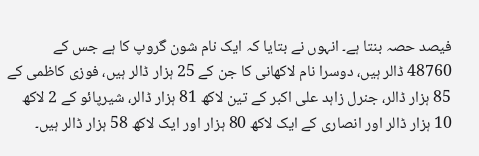فیصد حصہ بنتا ہے۔ انہوں نے بتایا کہ ایک نام شون گروپ کا ہے جس کے 48760 ڈالر ہیں، دوسرا نام لاکھانی کا جن کے 25 ہزار ڈالر ہیں، فوزی کاظمی کے 85 ہزار ڈالر، جنرل زاہد علی اکبر کے تین لاکھ 81 ہزار ڈالر، شیرپائو کے 2 لاکھ 10 ہزار ڈالر اور انصاری کے ایک لاکھ 80 ہزار اور ایک لاکھ 58 ہزار ڈالر ہیں۔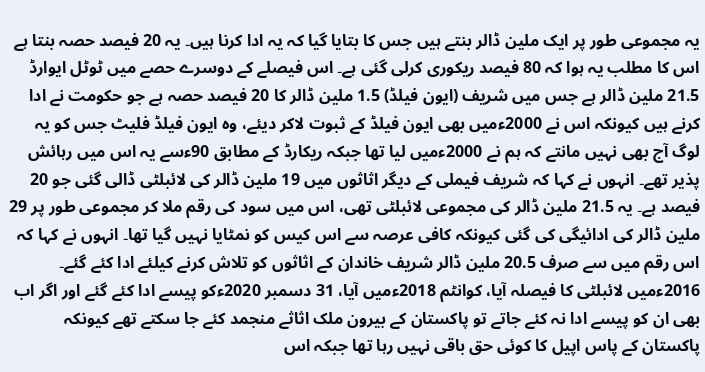یہ مجموعی طور پر ایک ملین ڈالر بنتے ہیں جس کا بتایا گیا کہ یہ ادا کرنا ہیں۔ یہ 20 فیصد حصہ بنتا ہے اس کا مطلب یہ ہوا کہ 80 فیصد ریکوری کرلی گئی ہے۔ اس فیصلے کے دوسرے حصے میں ٹوٹل ایوارڈ 21.5 ملین ڈالر ہے جس میں شریف (ایون فیلڈ) 1.5 ملین ڈالر کا 20 فیصد حصہ ہے جو حکومت نے ادا کرنے ہیں کیونکہ اس نے 2000ءمیں بھی ایون فیلڈ کے ثبوت لاکر دیئے، وہ ایون فیلڈ فلیٹ جس کو یہ لوگ آج بھی نہیں مانتے کہ ہم نے 2000ءمیں لیا تھا جبکہ ریکارڈ کے مطابق 90ءسے یہ اس میں رہائش پذیر تھے۔ انہوں نے کہا کہ شریف فیملی کے دیگر اثاثوں میں 19 ملین ڈالر کی لائبلٹی ڈالی گئی جو 20 فیصد ہے۔ یہ 21.5 ملین ڈالر کی مجموعی لائبلٹی تھی، اس میں سود کی رقم ملا کر مجموعی طور پر 29 ملین ڈالر کی ادائیگی کی گئی کیونکہ کافی عرصہ سے اس کیس کو نمٹایا نہیں گیا تھا۔ انہوں نے کہا کہ اس رقم میں سے صرف 20.5 ملین ڈالر شریف خاندان کے اثاثوں کو تلاش کرنے کیلئے ادا کئے گئے۔ 2016ءمیں لائبلٹی کا فیصلہ آیا، کوانٹم 2018ءمیں آیا، 31 دسمبر 2020ءکو پیسے ادا کئے گئے اور اگر اب بھی ان کو پیسے ادا نہ کئے جاتے تو پاکستان کے بیرون ملک اثاثے منجمد کئے جا سکتے تھے کیونکہ پاکستان کے پاس اپیل کا کوئی حق باقی نہیں رہا تھا جبکہ اس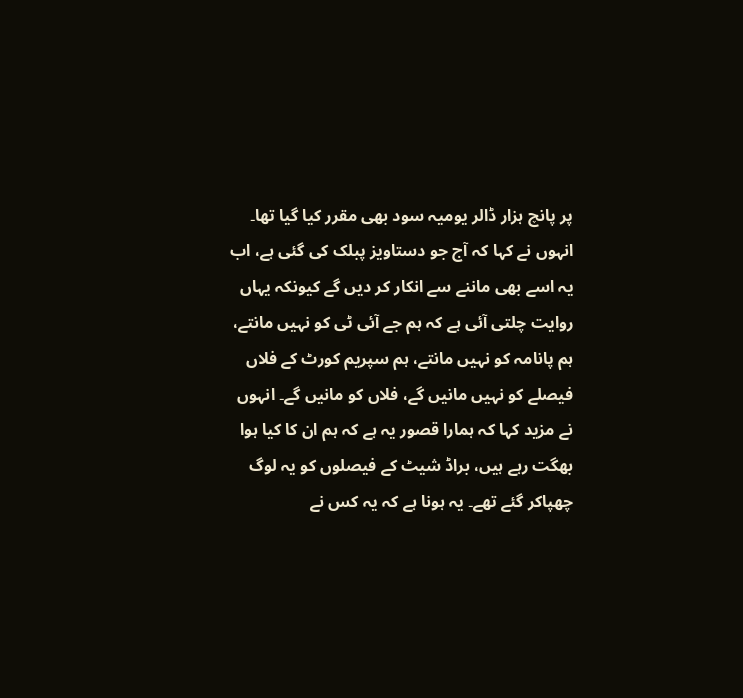پر پانچ ہزار ڈالر یومیہ سود بھی مقرر کیا گیا تھا۔ انہوں نے کہا کہ آج جو دستاویز پبلک کی گئی ہے، اب یہ اسے بھی ماننے سے انکار کر دیں گے کیونکہ یہاں روایت چلتی آئی ہے کہ ہم جے آئی ٹی کو نہیں مانتے، ہم پانامہ کو نہیں مانتے، ہم سپریم کورٹ کے فلاں فیصلے کو نہیں مانیں گے، فلاں کو مانیں گے۔ انہوں نے مزید کہا کہ ہمارا قصور یہ ہے کہ ہم ان کا کیا ہوا بھگت رہے ہیں، براڈ شیٹ کے فیصلوں کو یہ لوگ چھپاکر گئے تھے۔ یہ ہونا ہے کہ یہ کس نے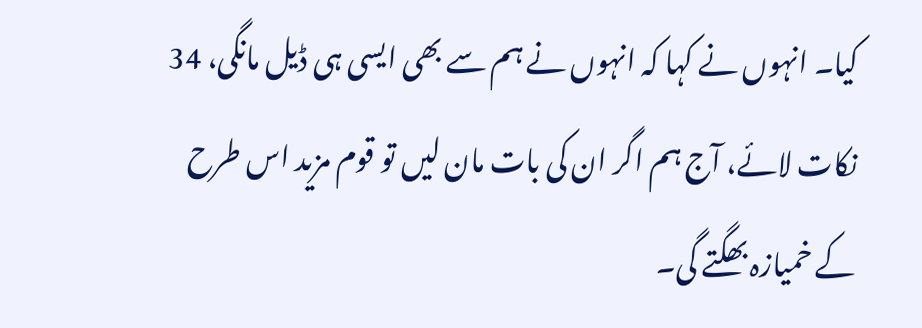کیا۔ انہوں نے کہا کہ انہوں نے ہم سے بھی ایسی ہی ڈیل مانگی، 34 نکات لائے، آج ہم اگر ان کی بات مان لیں تو قوم مزید اس طرح کے خمیازہ بھگتے گی۔